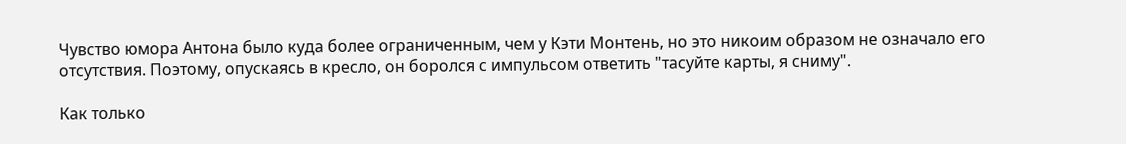Чувство юмора Антона было куда более ограниченным, чем у Кэти Монтень, но это никоим образом не означало его отсутствия. Поэтому, опускаясь в кресло, он боролся с импульсом ответить "тасуйте карты, я сниму".

Как только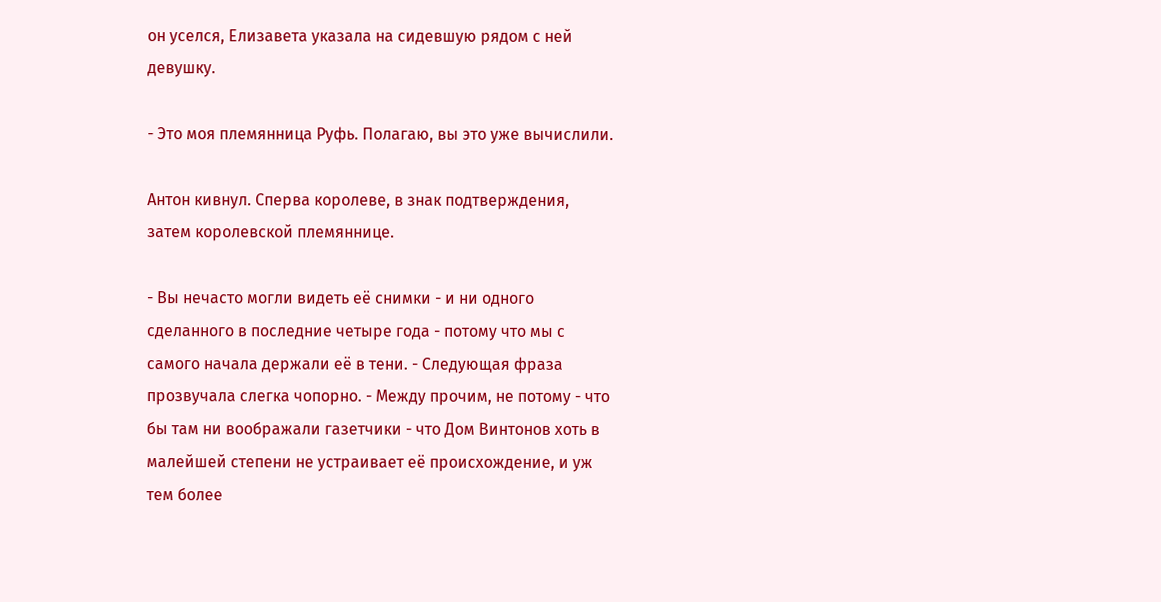он уселся, Елизавета указала на сидевшую рядом с ней девушку.

- Это моя племянница Руфь. Полагаю, вы это уже вычислили.

Антон кивнул. Сперва королеве, в знак подтверждения, затем королевской племяннице.

- Вы нечасто могли видеть её снимки - и ни одного сделанного в последние четыре года - потому что мы с самого начала держали её в тени. - Следующая фраза прозвучала слегка чопорно. - Между прочим, не потому - что бы там ни воображали газетчики - что Дом Винтонов хоть в малейшей степени не устраивает её происхождение, и уж тем более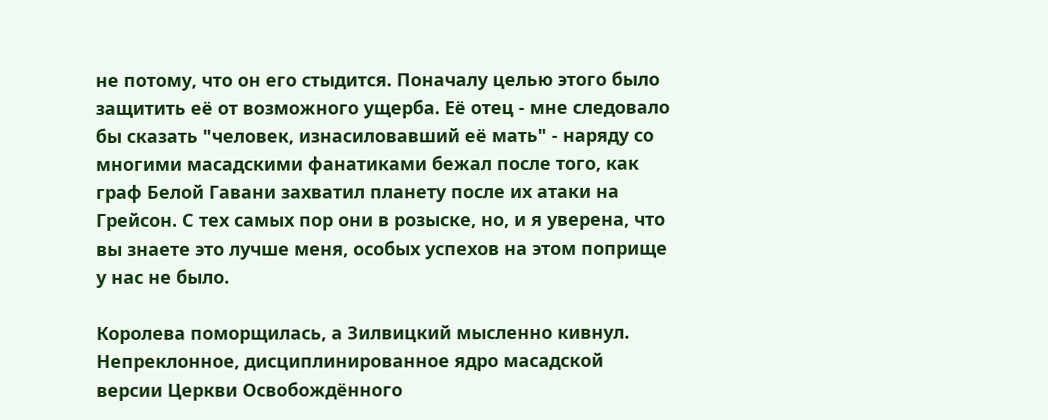не потому, что он его стыдится. Поначалу целью этого было защитить её от возможного ущерба. Её отец - мне следовало бы сказать "человек, изнасиловавший её мать" - наряду со многими масадскими фанатиками бежал после того, как граф Белой Гавани захватил планету после их атаки на Грейсон. С тех самых пор они в розыске, но, и я уверена, что вы знаете это лучше меня, особых успехов на этом поприще у нас не было.

Королева поморщилась, а Зилвицкий мысленно кивнул. Непреклонное, дисциплинированное ядро масадской версии Церкви Освобождённого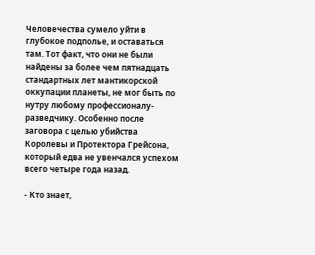Человечества сумело уйти в глубокое подполье, и оставаться там. Тот факт, что они не были найдены за более чем пятнадцать стандартных лет мантикорской оккупации планеты, не мог быть по нутру любому профессионалу-разведчику. Особенно после заговора с целью убийства Королевы и Протектора Грейсона, который едва не увенчался успехом всего четыре года назад.

- Кто знает,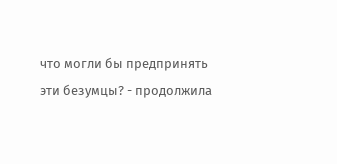что могли бы предпринять эти безумцы? - продолжила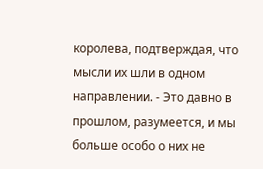королева, подтверждая, что мысли их шли в одном направлении. - Это давно в прошлом, разумеется, и мы больше особо о них не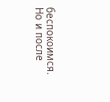беспокоимся. Но и после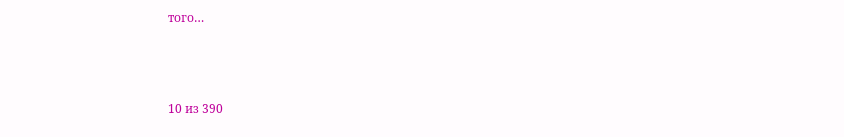того…



10 из 390